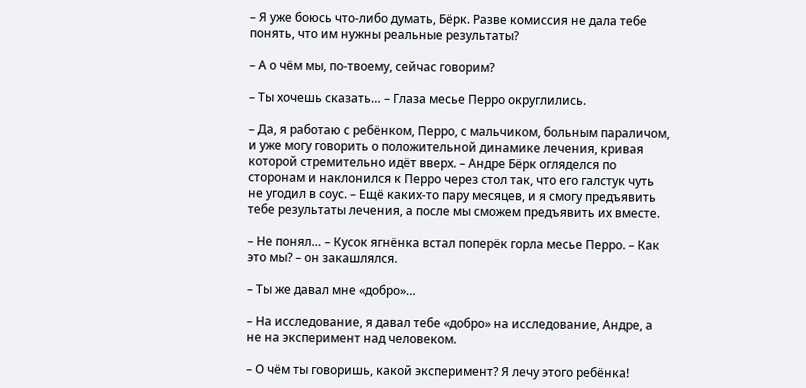– Я уже боюсь что-либо думать, Бёрк. Разве комиссия не дала тебе понять, что им нужны реальные результаты?

– А о чём мы, по-твоему, сейчас говорим?

– Ты хочешь сказать… – Глаза месье Перро округлились.

– Да, я работаю с ребёнком, Перро, с мальчиком, больным параличом, и уже могу говорить о положительной динамике лечения, кривая которой стремительно идёт вверх. – Андре Бёрк огляделся по сторонам и наклонился к Перро через стол так, что его галстук чуть не угодил в соус. – Ещё каких-то пару месяцев, и я смогу предъявить тебе результаты лечения, а после мы сможем предъявить их вместе.

– Не понял… – Кусок ягнёнка встал поперёк горла месье Перро. – Как это мы? – он закашлялся.

– Ты же давал мне «добро»…

– На исследование, я давал тебе «добро» на исследование, Андре, а не на эксперимент над человеком.

– О чём ты говоришь, какой эксперимент? Я лечу этого ребёнка!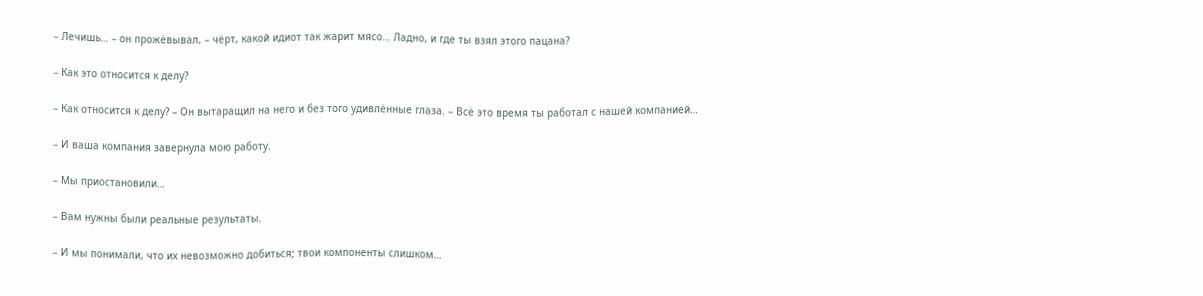– Лечишь… – он прожёвывал, – чёрт, какой идиот так жарит мясо… Ладно, и где ты взял этого пацана?

– Как это относится к делу?

– Как относится к делу? – Он вытаращил на него и без того удивлённые глаза. – Всё это время ты работал с нашей компанией…

– И ваша компания завернула мою работу.

– Мы приостановили…

– Вам нужны были реальные результаты.

– И мы понимали, что их невозможно добиться; твои компоненты слишком…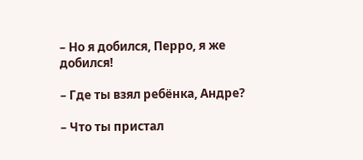– Но я добился, Перро, я же добился!

– Где ты взял ребёнка, Андре?

– Что ты пристал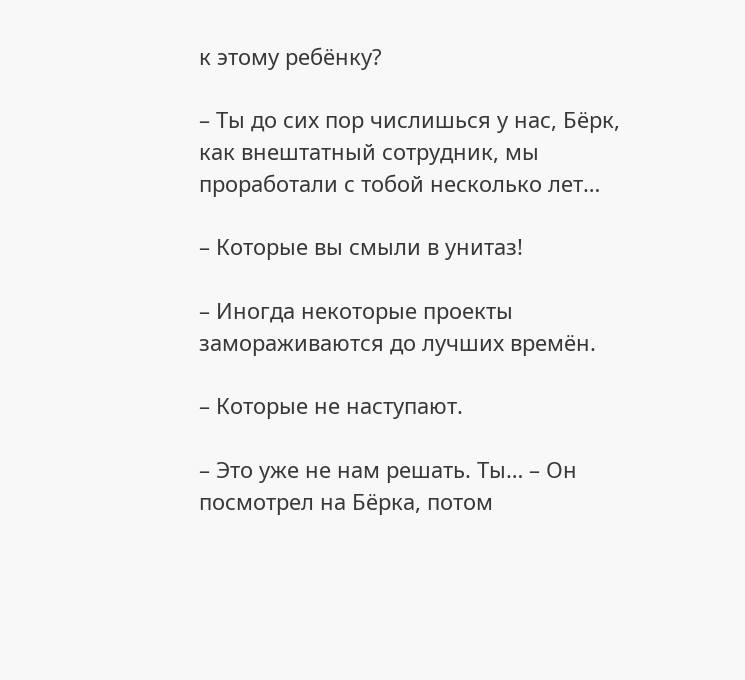к этому ребёнку?

– Ты до сих пор числишься у нас, Бёрк, как внештатный сотрудник, мы проработали с тобой несколько лет…

– Которые вы смыли в унитаз!

– Иногда некоторые проекты замораживаются до лучших времён.

– Которые не наступают.

– Это уже не нам решать. Ты… – Он посмотрел на Бёрка, потом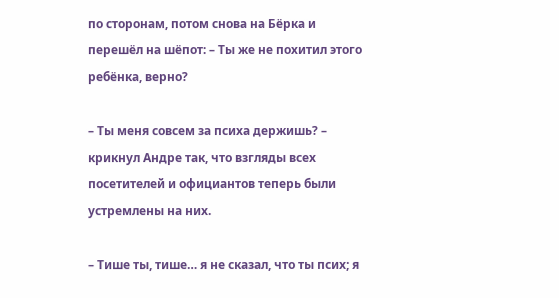по сторонам, потом снова на Бёрка и перешёл на шёпот: – Ты же не похитил этого ребёнка, верно?

– Ты меня совсем за психа держишь? – крикнул Андре так, что взгляды всех посетителей и официантов теперь были устремлены на них.

– Тише ты, тише… я не сказал, что ты псих; я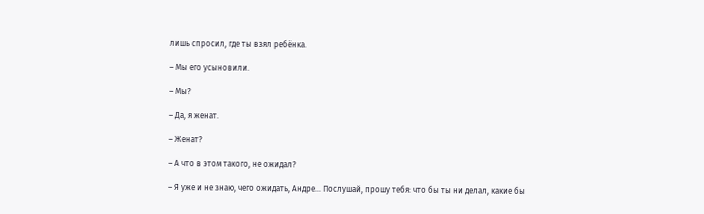лишь спросил, где ты взял ребёнка.

– Мы его усыновили.

– Мы?

– Да, я женат.

– Женат?

– А что в этом такого, не ожидал?

– Я уже и не знаю, чего ожидать, Андре… Послушай, прошу тебя: что бы ты ни делал, какие бы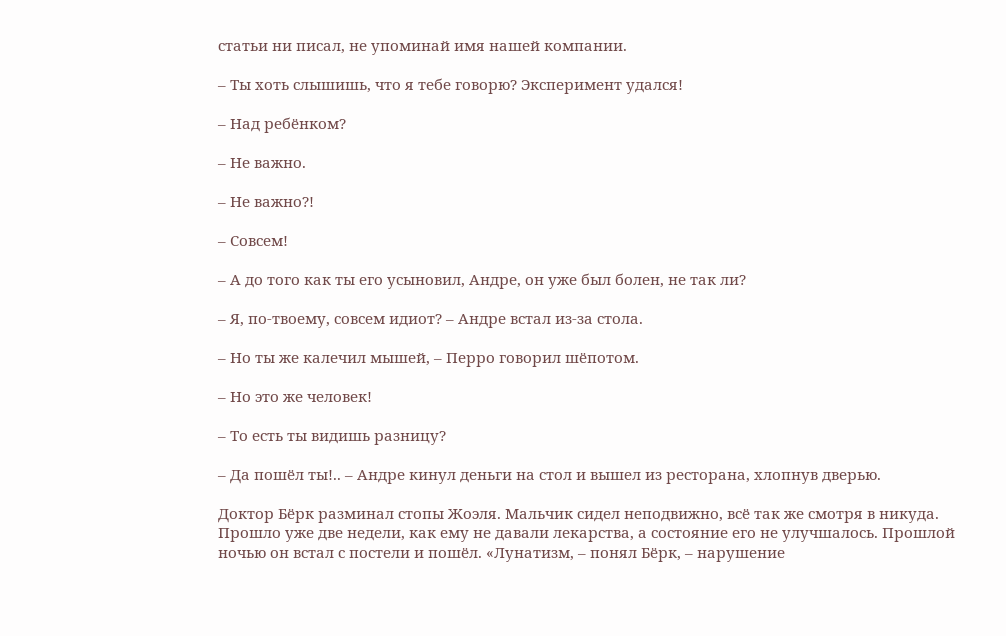статьи ни писал, не упоминай имя нашей компании.

– Ты хоть слышишь, что я тебе говорю? Эксперимент удался!

– Над ребёнком?

– Не важно.

– Не важно?!

– Совсем!

– А до того как ты его усыновил, Андре, он уже был болен, не так ли?

– Я, по-твоему, совсем идиот? – Андре встал из-за стола.

– Но ты же калечил мышей, – Перро говорил шёпотом.

– Но это же человек!

– То есть ты видишь разницу?

– Да пошёл ты!.. – Андре кинул деньги на стол и вышел из ресторана, хлопнув дверью.

Доктор Бёрк разминал стопы Жоэля. Мальчик сидел неподвижно, всё так же смотря в никуда. Прошло уже две недели, как ему не давали лекарства, а состояние его не улучшалось. Прошлой ночью он встал с постели и пошёл. «Лунатизм, – понял Бёрк, – нарушение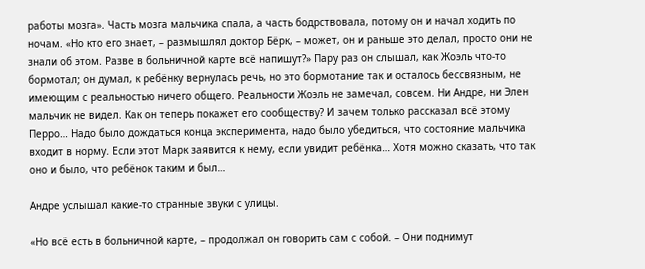работы мозга». Часть мозга мальчика спала, а часть бодрствовала, потому он и начал ходить по ночам. «Но кто его знает, – размышлял доктор Бёрк, – может, он и раньше это делал, просто они не знали об этом. Разве в больничной карте всё напишут?» Пару раз он слышал, как Жоэль что-то бормотал; он думал, к ребёнку вернулась речь, но это бормотание так и осталось бессвязным, не имеющим с реальностью ничего общего. Реальности Жоэль не замечал, совсем. Ни Андре, ни Элен мальчик не видел. Как он теперь покажет его сообществу? И зачем только рассказал всё этому Перро… Надо было дождаться конца эксперимента, надо было убедиться, что состояние мальчика входит в норму. Если этот Марк заявится к нему, если увидит ребёнка… Хотя можно сказать, что так оно и было, что ребёнок таким и был…

Андре услышал какие-то странные звуки с улицы.

«Но всё есть в больничной карте, – продолжал он говорить сам с собой. – Они поднимут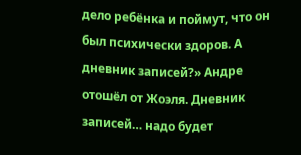дело ребёнка и поймут, что он был психически здоров. А дневник записей?» Андре отошёл от Жоэля. Дневник записей… надо будет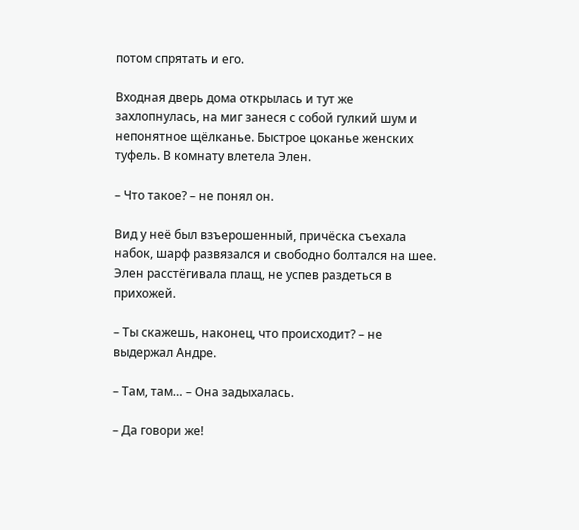потом спрятать и его.

Входная дверь дома открылась и тут же захлопнулась, на миг занеся с собой гулкий шум и непонятное щёлканье. Быстрое цоканье женских туфель. В комнату влетела Элен.

– Что такое? – не понял он.

Вид у неё был взъерошенный, причёска съехала набок, шарф развязался и свободно болтался на шее. Элен расстёгивала плащ, не успев раздеться в прихожей.

– Ты скажешь, наконец, что происходит? – не выдержал Андре.

– Там, там… – Она задыхалась.

– Да говори же!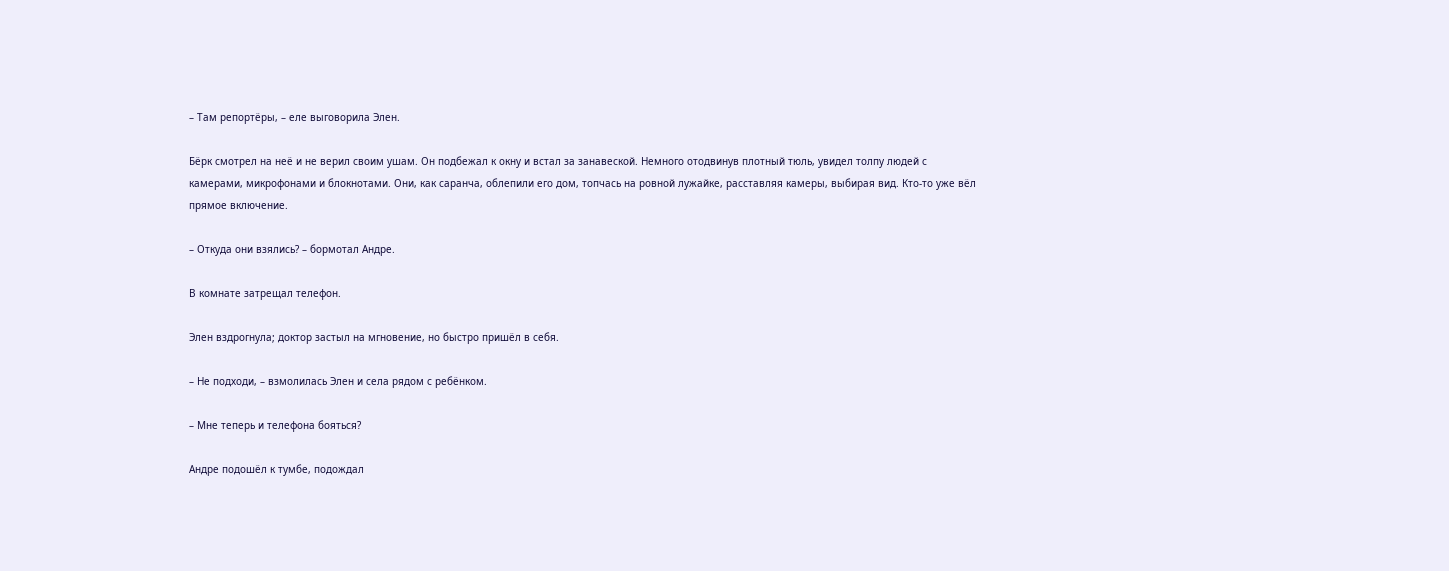– Там репортёры, – еле выговорила Элен.

Бёрк смотрел на неё и не верил своим ушам. Он подбежал к окну и встал за занавеской. Немного отодвинув плотный тюль, увидел толпу людей с камерами, микрофонами и блокнотами. Они, как саранча, облепили его дом, топчась на ровной лужайке, расставляя камеры, выбирая вид. Кто-то уже вёл прямое включение.

– Откуда они взялись? – бормотал Андре.

В комнате затрещал телефон.

Элен вздрогнула; доктор застыл на мгновение, но быстро пришёл в себя.

– Не подходи, – взмолилась Элен и села рядом с ребёнком.

– Мне теперь и телефона бояться?

Андре подошёл к тумбе, подождал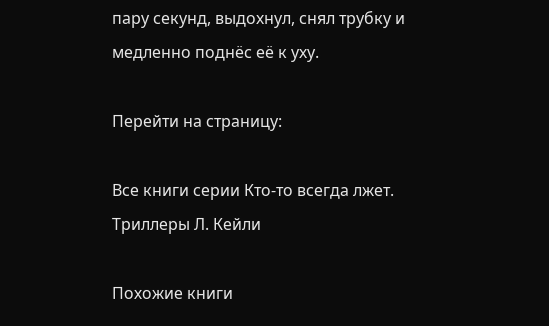пару секунд, выдохнул, снял трубку и медленно поднёс её к уху.

Перейти на страницу:

Все книги серии Кто-то всегда лжет. Триллеры Л. Кейли

Похожие книги